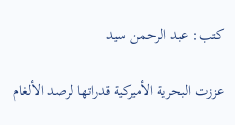كتب: عبد الرحمن سيد

عززت البحرية الأميركية قدراتها لرصد الألغام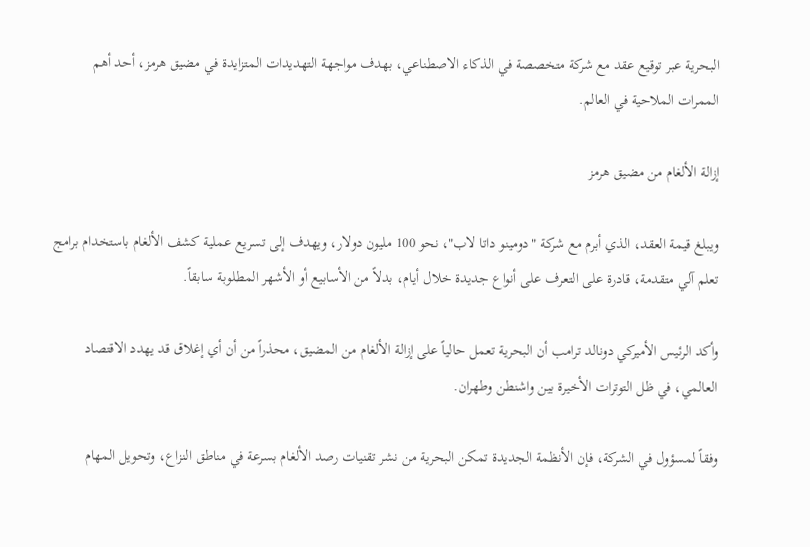البحرية عبر توقيع عقد مع شركة متخصصة في الذكاء الاصطناعي، بهدف مواجهة التهديدات المتزايدة في مضيق هرمز، أحد أهم الممرات الملاحية في العالم.

إزالة الألغام من مضيق هرمز

ويبلغ قيمة العقد، الذي أبرم مع شركة "دومينو داتا لاب"، نحو 100 مليون دولار، ويهدف إلى تسريع عملية كشف الألغام باستخدام برامج تعلم آلي متقدمة، قادرة على التعرف على أنواع جديدة خلال أيام، بدلاً من الأسابيع أو الأشهر المطلوبة سابقاً.

وأكد الرئيس الأميركي دونالد ترامب أن البحرية تعمل حالياً على إزالة الألغام من المضيق، محذراً من أن أي إغلاق قد يهدد الاقتصاد العالمي، في ظل التوترات الأخيرة بين واشنطن وطهران.

وفقاً لمسؤول في الشركة، فإن الأنظمة الجديدة تمكن البحرية من نشر تقنيات رصد الألغام بسرعة في مناطق النزاع، وتحويل المهام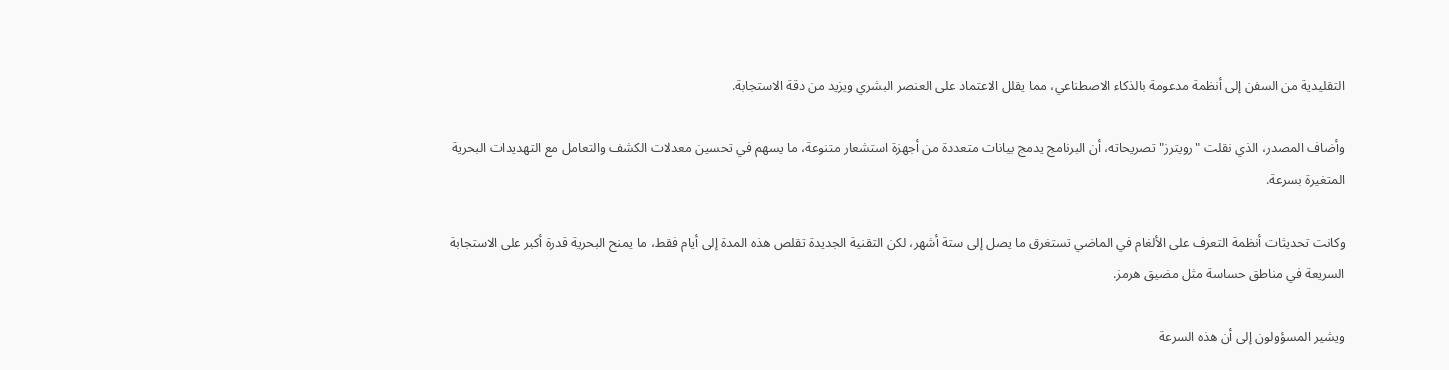التقليدية من السفن إلى أنظمة مدعومة بالذكاء الاصطناعي، مما يقلل الاعتماد على العنصر البشري ويزيد من دقة الاستجابة.

وأضاف المصدر، الذي نقلت "رويترز" تصريحاته، أن البرنامج يدمج بيانات متعددة من أجهزة استشعار متنوعة، ما يسهم في تحسين معدلات الكشف والتعامل مع التهديدات البحرية المتغيرة بسرعة.

وكانت تحديثات أنظمة التعرف على الألغام في الماضي تستغرق ما يصل إلى ستة أشهر، لكن التقنية الجديدة تقلص هذه المدة إلى أيام فقط، ما يمنح البحرية قدرة أكبر على الاستجابة السريعة في مناطق حساسة مثل مضيق هرمز.

ويشير المسؤولون إلى أن هذه السرعة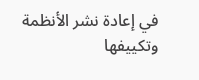في إعادة نشر الأنظمة وتكييفها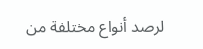لرصد أنواع مختلفة من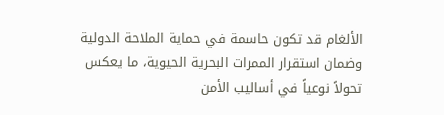الألغام قد تكون حاسمة في حماية الملاحة الدولية وضمان استقرار الممرات البحرية الحيوية، ما يعكس تحولاً نوعياً في أساليب الأمن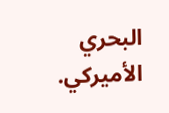البحري الأميركي.